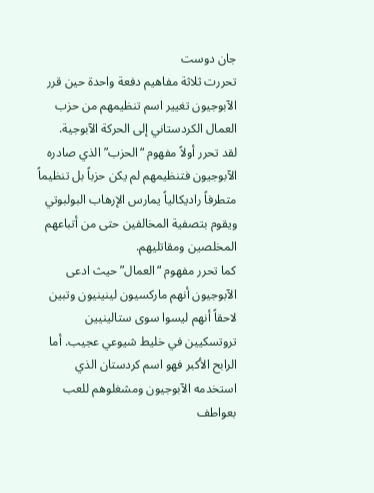جان دوست
تحررت ثلاثة مفاهيم دفعة واحدة حين قرر الآبوجيون تغيير اسم تنظيمهم من حزب العمال الكردستاني إلى الحركة الآبوجية.
لقد تحرر أولاً مفهوم “الحزب” الذي صادره الآبوجيون فتنظيمهم لم يكن حزباً بل تنظيماً متطرفاً راديكالياً يمارس الإرهاب البولبوتي ويقوم بتصفية المخالفين حتى من أتباعهم المخلصين ومقاتليهم.
كما تحرر مفهوم “العمال” حيث ادعى الآبوجيون أنهم ماركسيون لينينيون وتبين لاحقاً أنهم ليسوا سوى ستالينيين تروتسكيين في خليط شيوعي عجيب. أما الرابح الأكبر فهو اسم كردستان الذي استخدمه الآبوجيون ومشغلوهم للعب بعواطف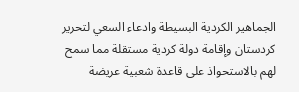الجماهير الكردية البسيطة وادعاء السعي لتحرير كردستان وإقامة دولة كردية مستقلة مما سمح لهم بالاستحواذ على قاعدة شعبية عريضة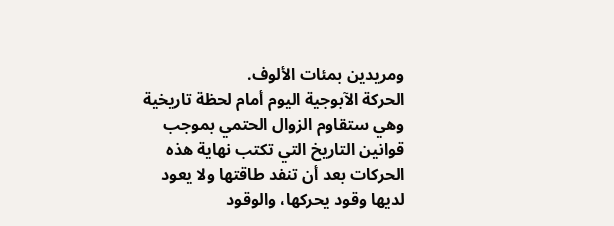ومريدين بمئات الألوف.
الحركة الآبوجية اليوم أمام لحظة تاريخية وهي ستقاوم الزوال الحتمي بموجب قوانين التاريخ التي تكتب نهاية هذه الحركات بعد أن تنفد طاقتها ولا يعود لديها وقود يحركها، والوقود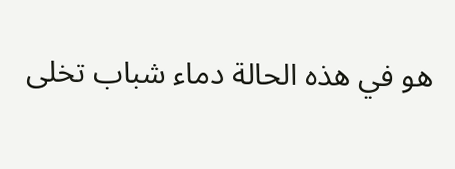هو في هذه الحالة دماء شباب تخلى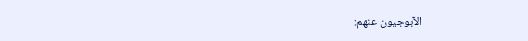الآبوجيون عنهم: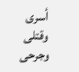أسرى وقتلى وجرحى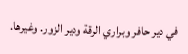في دير حافر وبراري الرقة ودير الزور. وغيرها.